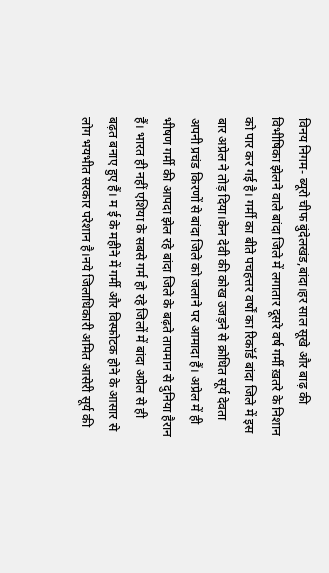विनय निगम- ब्यूरो चीफ बुंदेलखंड,बांदा।हर साल सूखे और बाढ़ की विभीषिका झेलने वाले बांदा जिले में लगातार दूसरे वर्ष गर्मी ख़तरे के निशान को पार कर गई है। गर्मी का बीते पचहत्तर वर्षों का रिकॉर्ड बांदा जिले में इस बार अप्रेल ने तोड़ दिया।केन देवी की कोख उजड़ने से क्रोधित सूर्य देवता अपनी प्रचंड किरणों से बांदा जिले को जलाने पर आमादा हैं। अप्रेल में ही भीषण गर्मी की आपदा झेल रहे बांदा जिले के बढ़ते तापमान से दुनिया हैरान हैं। भारत ही नहीं एशिया के सबसे गर्म हो रहे जिलों में बांदा अप्रेल से ही बढ़त बनाए हुए हैं। म ई के महीने में गर्मी और विस्फोटक होने के आसार से लोग भयभीत सरकार परेशान है।नये जिलाधिकारी अमित आसेरी सूर्य की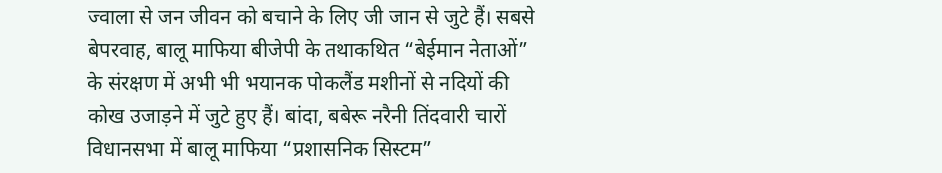ज्वाला से जन जीवन को बचाने के लिए जी जान से जुटे हैं। सबसे बेपरवाह, बालू माफिया बीजेपी के तथाकथित “बेईमान नेताओं” के संरक्षण में अभी भी भयानक पोकलैंड मशीनों से नदियों की कोख उजाड़ने में जुटे हुए हैं। बांदा, बबेरू नरैनी तिंदवारी चारों विधानसभा में बालू माफिया “प्रशासनिक सिस्टम”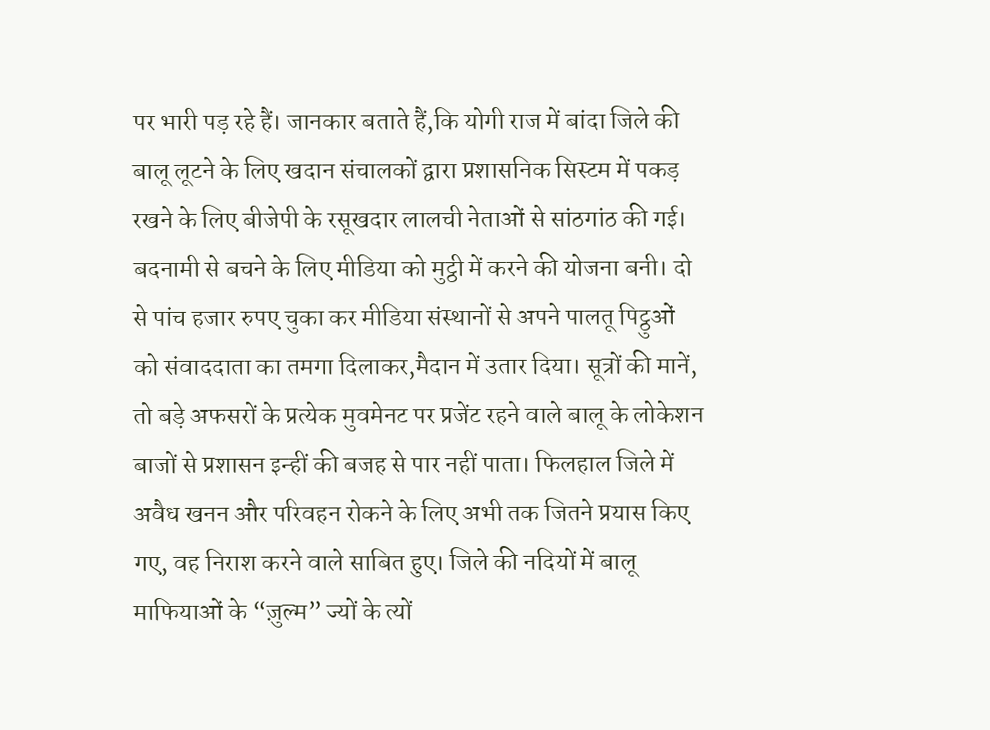पर भारी पड़ रहे हैं। जानकार बताते हैं,कि योगी राज में बांदा जिले की बालू लूटने के लिए खदान संचालकों द्वारा प्रशासनिक सिस्टम में पकड़ रखने के लिए बीजेपी के रसूखदार लालची नेताओं से सांठगांठ की गई। बदनामी से बचने के लिए मीडिया को मुट्ठी में करने की योजना बनी। दो से पांच हजार रुपए चुका कर मीडिया संस्थानों से अपने पालतू पिट्ठुओं को संवाददाता का तमगा दिलाकर,मैदान में उतार दिया। सूत्रों की मानें, तो बड़े अफसरों के प्रत्येक मुवमेनट पर प्रजेंट रहने वाले बालू के लोकेशन बाजों से प्रशासन इन्हीं की बजह से पार नहीं पाता। फिलहाल जिले में अवैध खनन और परिवहन रोकने के लिए अभी तक जितने प्रयास किए गए, वह निराश करने वाले साबित हुए। जिले की नदियों में बालू माफियाओं के “ज़ुल्म” ज्यों के त्यों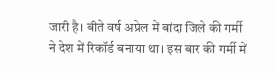जारी है। बीते वर्ष अप्रेल में बांदा जिले की गर्मी ने देश में रिकॉर्ड बनाया था। इस बार की गर्मी में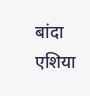बांदा एशिया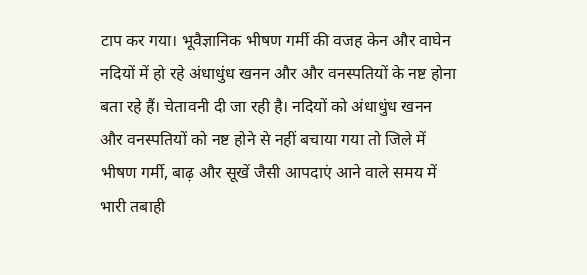टाप कर गया। भूवैज्ञानिक भीषण गर्मी की वजह केन और वाघेन नदियों में हो रहे अंधाधुंध खनन और और वनस्पतियों के नष्ट होना बता रहे हैं। चेतावनी दी जा रही है। नदियों को अंधाधुंध खनन और वनस्पतियों को नष्ट होने से नहीं बचाया गया तो जिले में भीषण गर्मी, बाढ़ और सूखें जैसी आपदाएं आने वाले समय में भारी तबाही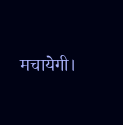मचायेगी।